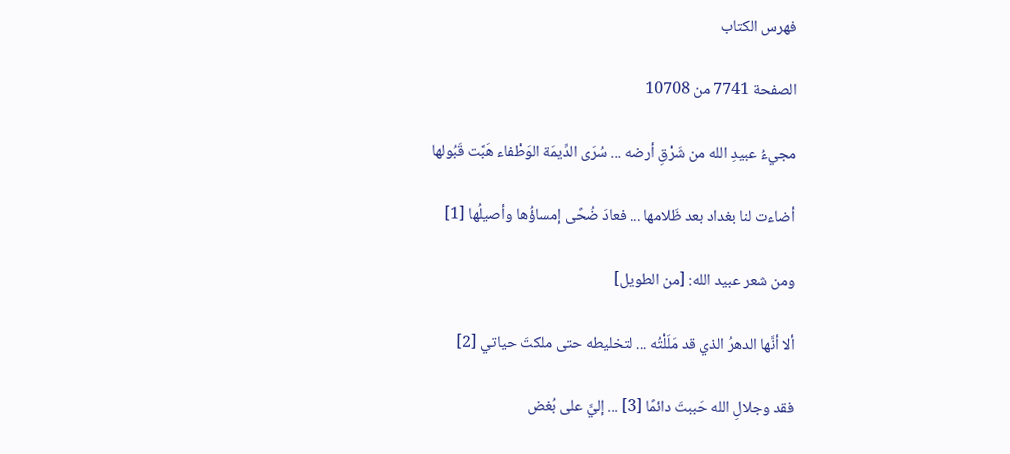فهرس الكتاب

الصفحة 7741 من 10708

مجيءُ عبيدِ الله من شَرْقِ أرضه ... سُرَى الدِّيمَة الوَطْفاء هَبَّت قَبُولها

أضاءت لنا بغداد بعد ظَلامها ... فعادَ ضُحًى إمساؤُها وأصيلُها [1]

ومن شعر عبيد الله: [من الطويل]

ألا أنَّها الدهرُ الذي قد مَلَلْتُه ... لتخليطه حتى ملكتَ حياتي [2]

فقد وجلالِ الله حَببتَ دائمًا [3] ... إليَّ على بُغض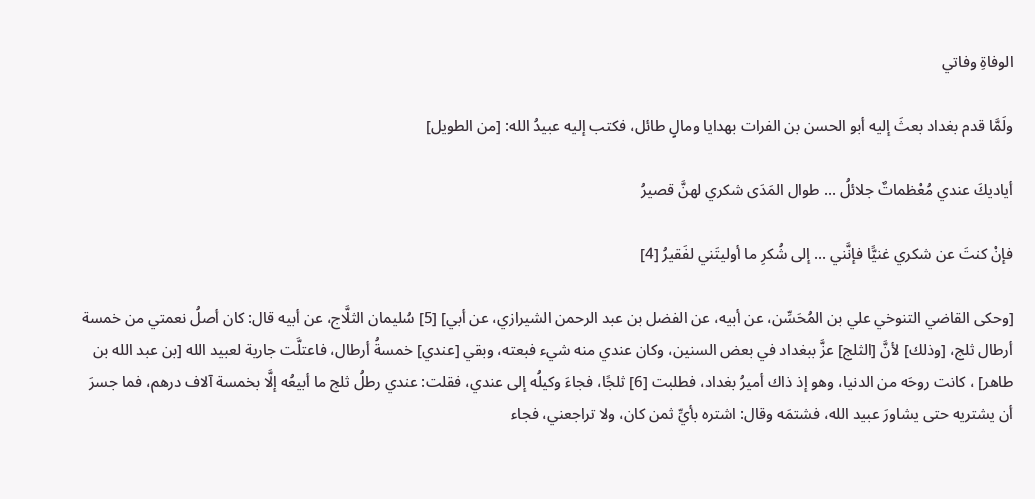الوفاةِ وفاتي

ولَمَّا قدم بغداد بعثَ إليه أبو الحسن بن الفرات بهدايا ومالٍ طائل، فكتب إليه عبيدُ الله: [من الطويل]

أياديكَ عندي مُعْظماتٌ جلائلُ ... طوال المَدَى شكري لهنَّ قصيرُ

فإنْ كنتَ عن شكري غنيًّا فإنَّني ... إلى شُكرِ ما أوليتَني لفَقيرُ [4]

[وحكى القاضي التنوخي علي بن المُحَسِّن، عن أبيه، عن الفضل بن عبد الرحمن الشيرازي، عن أبي] [5] سُليمان الثلَّاج، عن أبيه قال: كان أصلُ نعمتي من خمسة أرطال ثلج، [وذلك] لأنَّ [الثلج] عزَّ ببغداد في بعض السنين، وكان عندي منه شيء فبعته، وبقي [عندي] خمسةُ أرطال، فاعتلَّت جارية لعبيد الله [بن عبد الله بن طاهر] ، كانت روحَه من الدنيا، وهو إذ ذاك أميرُ بغداد، فطلبت [6] ثلجًا، فجاءَ وكيلُه إلى عندي، فقلت: عندي رطلُ ثلج ما أبيعُه إلَّا بخمسة آلاف درهم، فما جسرَ أن يشتريه حتى يشاورَ عبيد الله، فشتمَه وقال: اشتره بأيِّ ثمن كان، ولا تراجعني، فجاء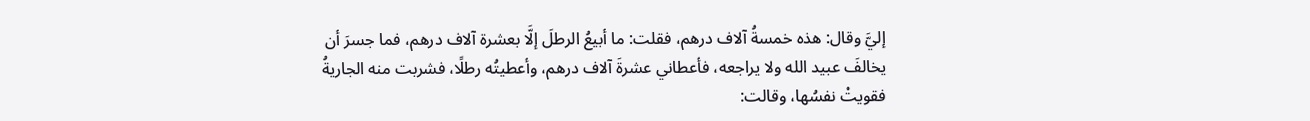إليَّ وقال: هذه خمسةُ آلاف درهم، فقلت: ما أبيعُ الرطلَ إلَّا بعشرة آلاف درهم، فما جسرَ أن يخالفَ عبيد الله ولا يراجعه، فأعطاني عشرةَ آلاف درهم، وأعطيتُه رطلًا، فشربت منه الجاريةُ فقويتْ نفسُها، وقالت: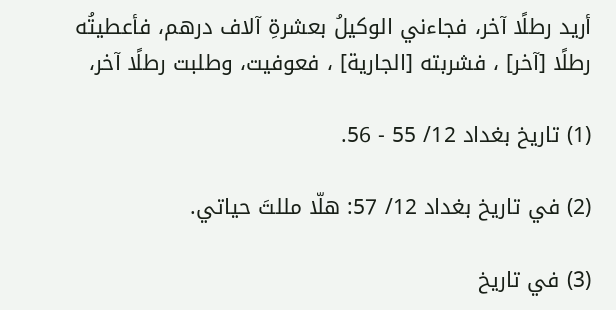أريد رطلًا آخر، فجاءني الوكيلُ بعشرةِ آلاف درهم، فأعطيتُه رطلًا [آخر] ، فشربته [الجارية] ، فعوفيت، وطلبت رطلًا آخر،

(1) تاريخ بغداد 12/ 55 - 56.

(2) في تاريخ بغداد 12/ 57: هلّا مللتَ حياتي.

(3) في تاريخ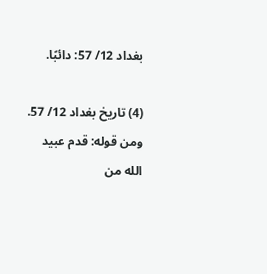بغداد 12/ 57: دائبًا.

(4) تاريخ بغداد 12/ 57. ومن قوله: قدم عبيد الله من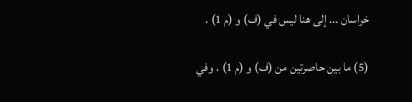خراسان ... إلى هنا ليس في (ف) و (م 1) .

(5) ما بين حاصرتين من (ف) و (م 1) . وفي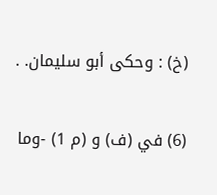(خ) : وحكى أبو سليمان. .

(6) في (ف) و (م 1) -وما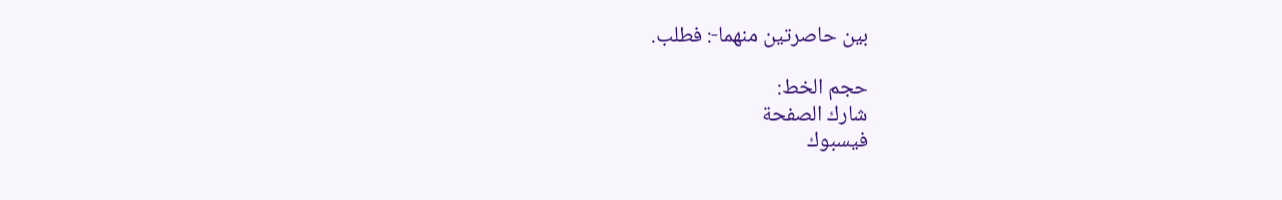بين حاصرتين منهما-: فطلب.

حجم الخط:
شارك الصفحة
فيسبوك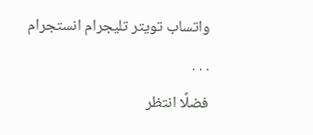واتساب تويتر تليجرام انستجرام
. . .
فضلًا انتظر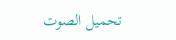تحميل الصوت